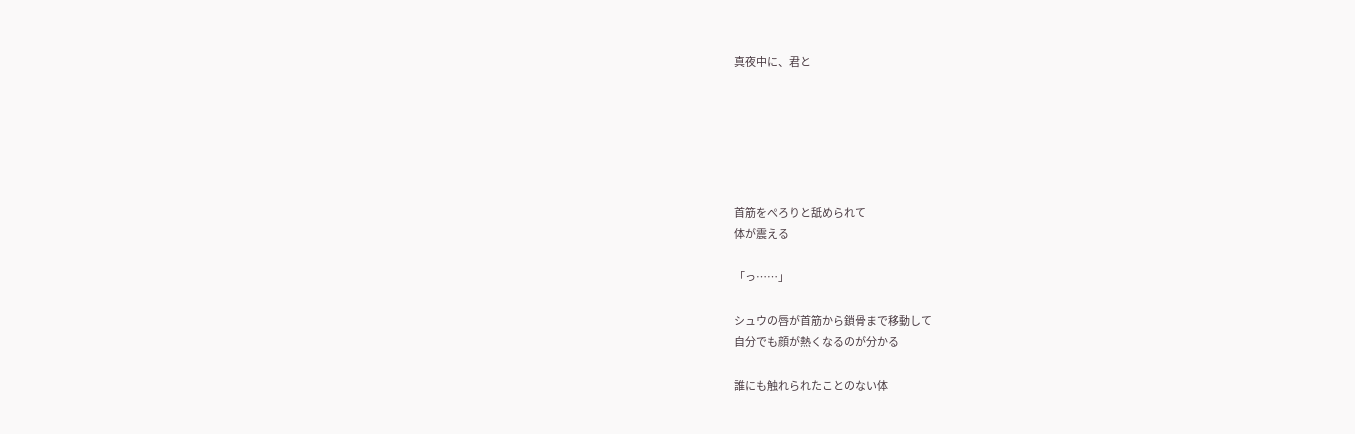真夜中に、君と






首筋をぺろりと舐められて
体が震える

「っ……」

シュウの唇が首筋から鎖骨まで移動して
自分でも顔が熱くなるのが分かる

誰にも触れられたことのない体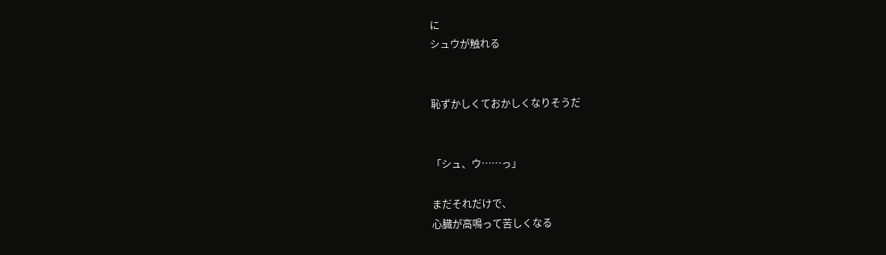に
シュウが触れる


恥ずかしくておかしくなりそうだ


「シュ、ウ……っ」

まだそれだけで、
心臓が高鳴って苦しくなる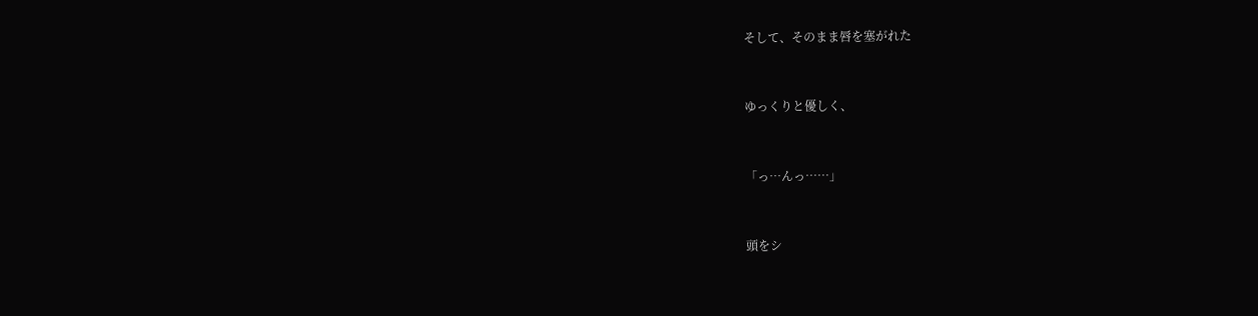そして、そのまま唇を塞がれた


ゆっくりと優しく、


「っ…んっ……」


頭をシ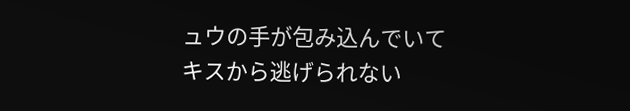ュウの手が包み込んでいて
キスから逃げられない